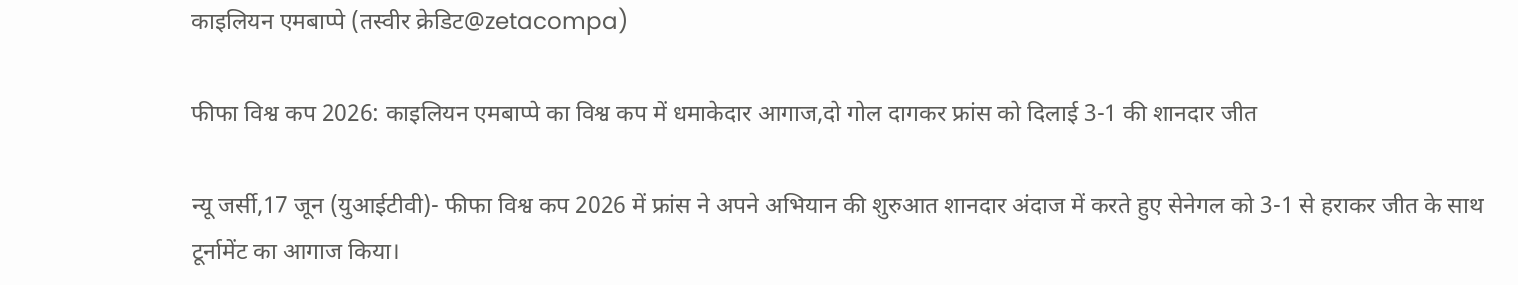काइलियन एमबाप्पे (तस्वीर क्रेडिट@zetacompa)

फीफा विश्व कप 2026: काइलियन एमबाप्पे का विश्व कप में धमाकेदार आगाज,दो गोल दागकर फ्रांस को दिलाई 3-1 की शानदार जीत

न्यू जर्सी,17 जून (युआईटीवी)- फीफा विश्व कप 2026 में फ्रांस ने अपने अभियान की शुरुआत शानदार अंदाज में करते हुए सेनेगल को 3-1 से हराकर जीत के साथ टूर्नामेंट का आगाज किया।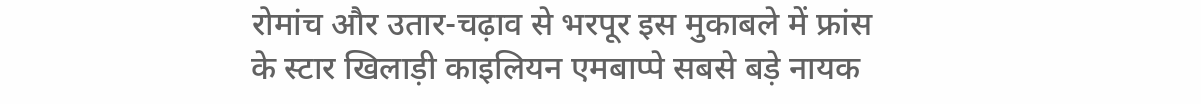रोमांच और उतार-चढ़ाव से भरपूर इस मुकाबले में फ्रांस के स्टार खिलाड़ी काइलियन एमबाप्पे सबसे बड़े नायक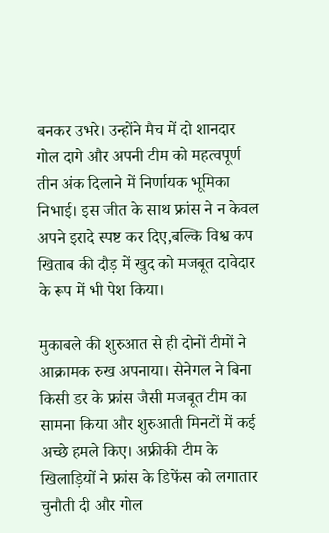बनकर उभरे। उन्होंने मैच में दो शानदार गोल दागे और अपनी टीम को महत्वपूर्ण तीन अंक दिलाने में निर्णायक भूमिका निभाई। इस जीत के साथ फ्रांस ने न केवल अपने इरादे स्पष्ट कर दिए,बल्कि विश्व कप खिताब की दौड़ में खुद को मजबूत दावेदार के रूप में भी पेश किया।

मुकाबले की शुरुआत से ही दोनों टीमों ने आक्रामक रुख अपनाया। सेनेगल ने बिना किसी डर के फ्रांस जैसी मजबूत टीम का सामना किया और शुरुआती मिनटों में कई अच्छे हमले किए। अफ्रीकी टीम के खिलाड़ियों ने फ्रांस के डिफेंस को लगातार चुनौती दी और गोल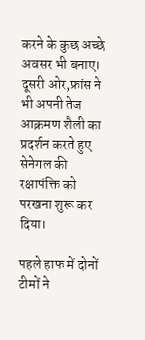करने के कुछ अच्छे अवसर भी बनाए। दूसरी ओर,फ्रांस ने भी अपनी तेज आक्रमण शैली का प्रदर्शन करते हुए सेनेगल की रक्षापंक्ति को परखना शुरू कर दिया।

पहले हाफ में दोनों टीमों ने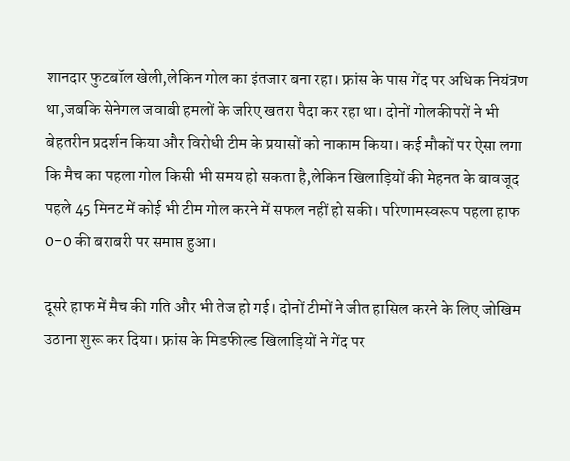शानदार फुटबॉल खेली,लेकिन गोल का इंतजार बना रहा। फ्रांस के पास गेंद पर अधिक नियंत्रण था,जबकि सेनेगल जवाबी हमलों के जरिए खतरा पैदा कर रहा था। दोनों गोलकीपरों ने भी बेहतरीन प्रदर्शन किया और विरोधी टीम के प्रयासों को नाकाम किया। कई मौकों पर ऐसा लगा कि मैच का पहला गोल किसी भी समय हो सकता है,लेकिन खिलाड़ियों की मेहनत के बावजूद पहले 45 मिनट में कोई भी टीम गोल करने में सफल नहीं हो सकी। परिणामस्वरूप पहला हाफ 0-0 की बराबरी पर समाप्त हुआ।

दूसरे हाफ में मैच की गति और भी तेज हो गई। दोनों टीमों ने जीत हासिल करने के लिए जोखिम उठाना शुरू कर दिया। फ्रांस के मिडफील्ड खिलाड़ियों ने गेंद पर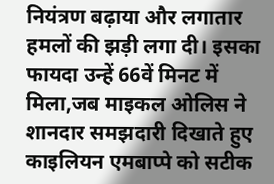नियंत्रण बढ़ाया और लगातार हमलों की झड़ी लगा दी। इसका फायदा उन्हें 66वें मिनट में मिला,जब माइकल ओलिस ने शानदार समझदारी दिखाते हुए काइलियन एमबाप्पे को सटीक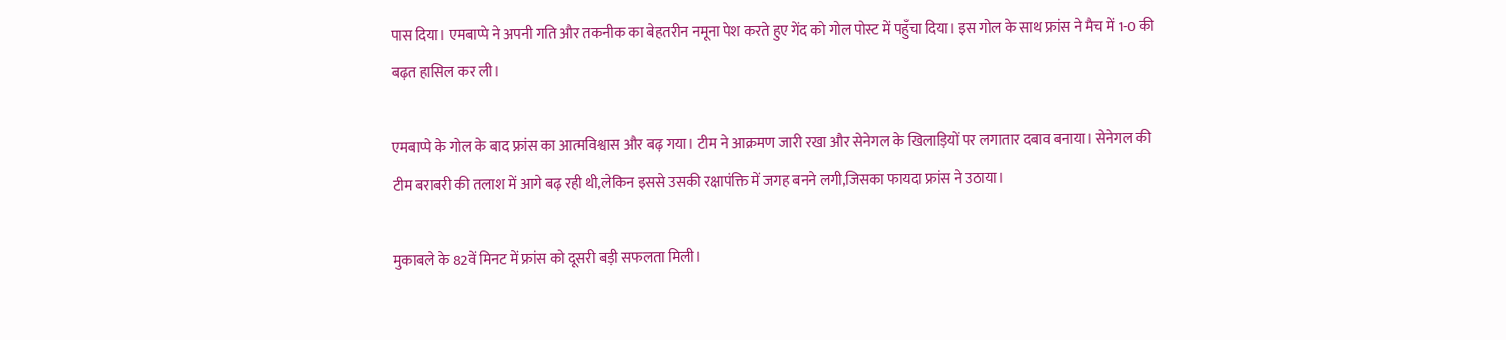पास दिया। एमबाप्पे ने अपनी गति और तकनीक का बेहतरीन नमूना पेश करते हुए गेंद को गोल पोस्ट में पहुँचा दिया। इस गोल के साथ फ्रांस ने मैच में 1-0 की बढ़त हासिल कर ली।

एमबाप्पे के गोल के बाद फ्रांस का आत्मविश्वास और बढ़ गया। टीम ने आक्रमण जारी रखा और सेनेगल के खिलाड़ियों पर लगातार दबाव बनाया। सेनेगल की टीम बराबरी की तलाश में आगे बढ़ रही थी,लेकिन इससे उसकी रक्षापंक्ति में जगह बनने लगी,जिसका फायदा फ्रांस ने उठाया।

मुकाबले के 82वें मिनट में फ्रांस को दूसरी बड़ी सफलता मिली।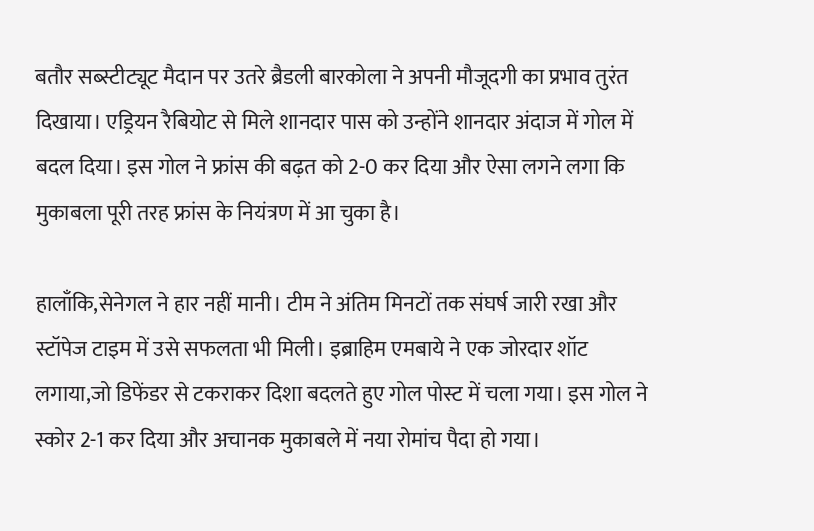बतौर सब्स्टीट्यूट मैदान पर उतरे ब्रैडली बारकोला ने अपनी मौजूदगी का प्रभाव तुरंत दिखाया। एड्रियन रैबियोट से मिले शानदार पास को उन्होंने शानदार अंदाज में गोल में बदल दिया। इस गोल ने फ्रांस की बढ़त को 2-0 कर दिया और ऐसा लगने लगा कि मुकाबला पूरी तरह फ्रांस के नियंत्रण में आ चुका है।

हालाँकि,सेनेगल ने हार नहीं मानी। टीम ने अंतिम मिनटों तक संघर्ष जारी रखा और स्टॉपेज टाइम में उसे सफलता भी मिली। इब्राहिम एमबाये ने एक जोरदार शॉट लगाया,जो डिफेंडर से टकराकर दिशा बदलते हुए गोल पोस्ट में चला गया। इस गोल ने स्कोर 2-1 कर दिया और अचानक मुकाबले में नया रोमांच पैदा हो गया।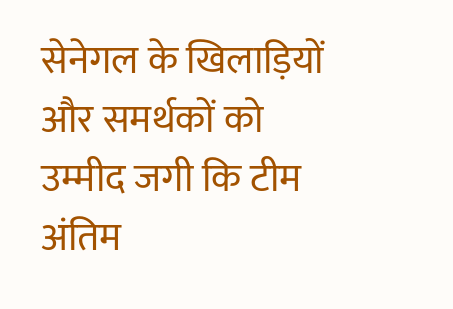सेनेगल के खिलाड़ियों और समर्थकों को उम्मीद जगी कि टीम अंतिम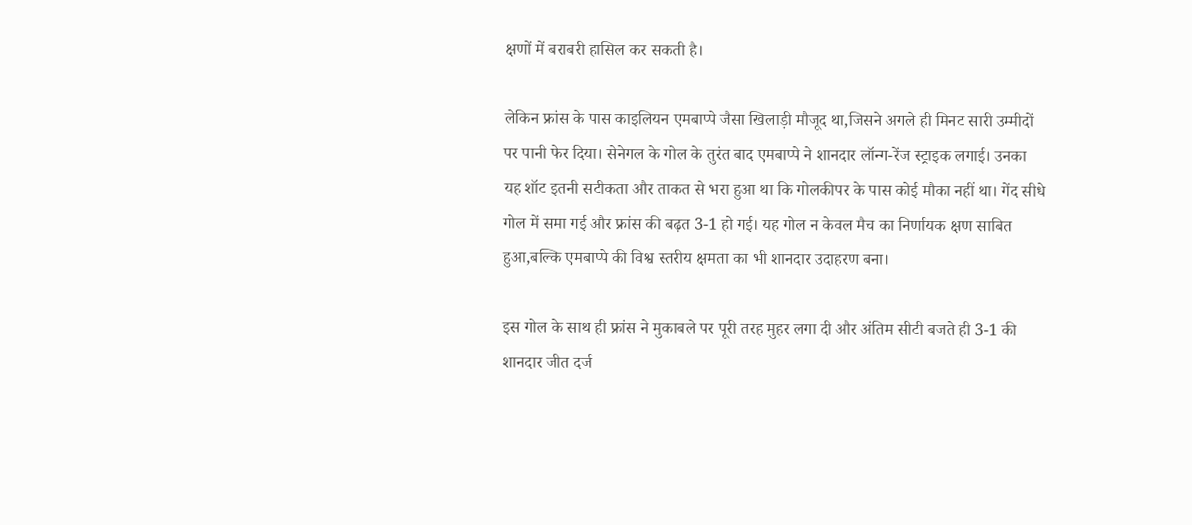क्षणों में बराबरी हासिल कर सकती है।

लेकिन फ्रांस के पास काइलियन एमबाप्पे जैसा खिलाड़ी मौजूद था,जिसने अगले ही मिनट सारी उम्मीदों पर पानी फेर दिया। सेनेगल के गोल के तुरंत बाद एमबाप्पे ने शानदार लॉन्ग-रेंज स्ट्राइक लगाई। उनका यह शॉट इतनी सटीकता और ताकत से भरा हुआ था कि गोलकीपर के पास कोई मौका नहीं था। गेंद सीधे गोल में समा गई और फ्रांस की बढ़त 3-1 हो गई। यह गोल न केवल मैच का निर्णायक क्षण साबित हुआ,बल्कि एमबाप्पे की विश्व स्तरीय क्षमता का भी शानदार उदाहरण बना।

इस गोल के साथ ही फ्रांस ने मुकाबले पर पूरी तरह मुहर लगा दी और अंतिम सीटी बजते ही 3-1 की शानदार जीत दर्ज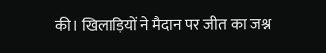की। खिलाड़ियों ने मैदान पर जीत का जश्न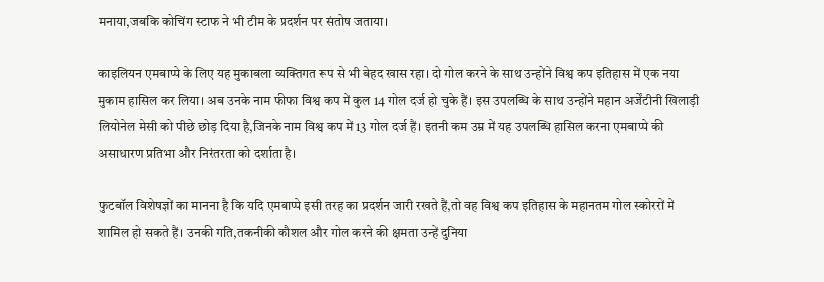मनाया,जबकि कोचिंग स्टाफ ने भी टीम के प्रदर्शन पर संतोष जताया।

काइलियन एमबाप्पे के लिए यह मुकाबला व्यक्तिगत रूप से भी बेहद खास रहा। दो गोल करने के साथ उन्होंने विश्व कप इतिहास में एक नया मुकाम हासिल कर लिया। अब उनके नाम फीफा विश्व कप में कुल 14 गोल दर्ज हो चुके हैं। इस उपलब्धि के साथ उन्होंने महान अर्जेंटीनी खिलाड़ी लियोनेल मेसी को पीछे छोड़ दिया है,जिनके नाम विश्व कप में 13 गोल दर्ज हैं। इतनी कम उम्र में यह उपलब्धि हासिल करना एमबाप्पे की असाधारण प्रतिभा और निरंतरता को दर्शाता है।

फुटबॉल विशेषज्ञों का मानना है कि यदि एमबाप्पे इसी तरह का प्रदर्शन जारी रखते हैं,तो वह विश्व कप इतिहास के महानतम गोल स्कोररों में शामिल हो सकते हैं। उनकी गति,तकनीकी कौशल और गोल करने की क्षमता उन्हें दुनिया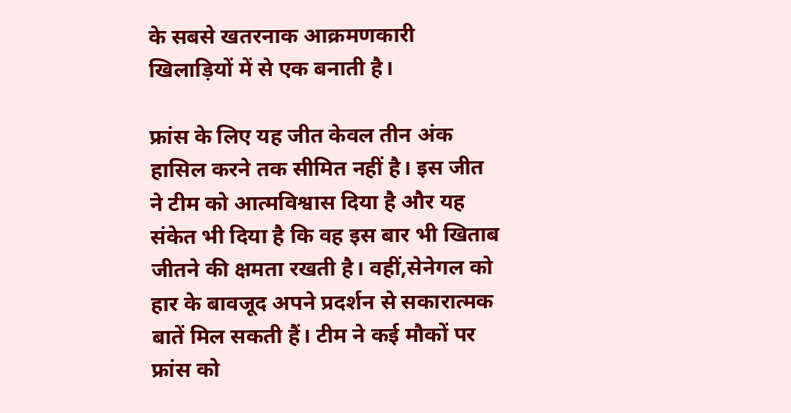के सबसे खतरनाक आक्रमणकारी खिलाड़ियों में से एक बनाती है।

फ्रांस के लिए यह जीत केवल तीन अंक हासिल करने तक सीमित नहीं है। इस जीत ने टीम को आत्मविश्वास दिया है और यह संकेत भी दिया है कि वह इस बार भी खिताब जीतने की क्षमता रखती है। वहीं,सेनेगल को हार के बावजूद अपने प्रदर्शन से सकारात्मक बातें मिल सकती हैं। टीम ने कई मौकों पर फ्रांस को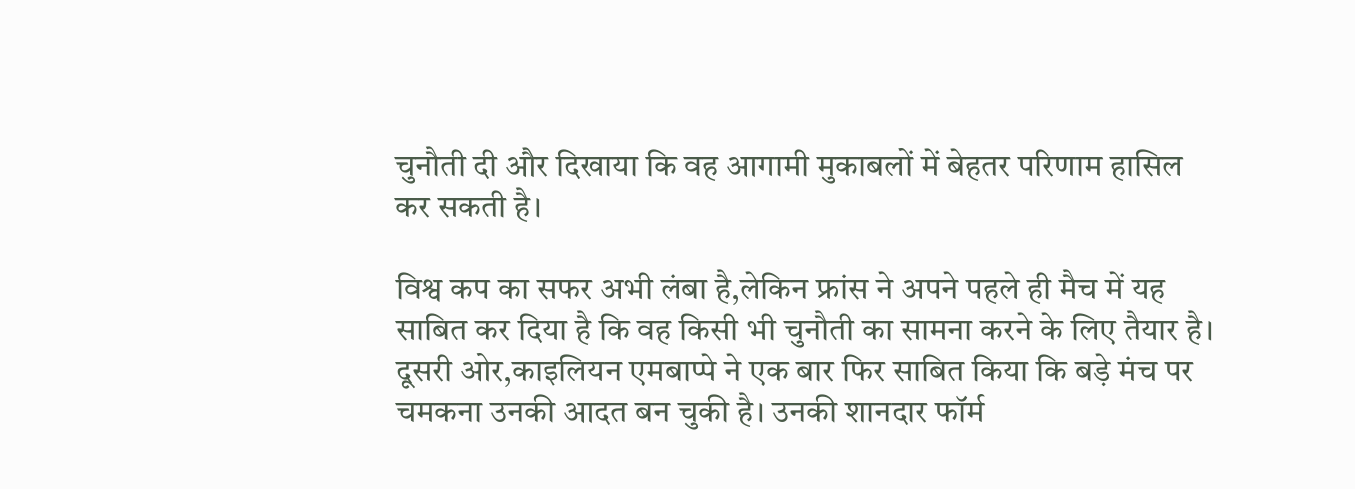चुनौती दी और दिखाया कि वह आगामी मुकाबलों में बेहतर परिणाम हासिल कर सकती है।

विश्व कप का सफर अभी लंबा है,लेकिन फ्रांस ने अपने पहले ही मैच में यह साबित कर दिया है कि वह किसी भी चुनौती का सामना करने के लिए तैयार है। दूसरी ओर,काइलियन एमबाप्पे ने एक बार फिर साबित किया कि बड़े मंच पर चमकना उनकी आदत बन चुकी है। उनकी शानदार फॉर्म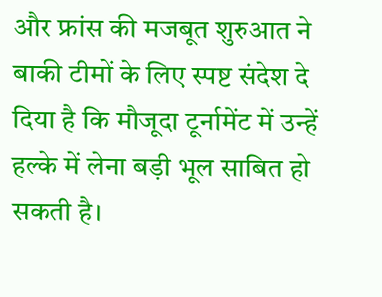और फ्रांस की मजबूत शुरुआत ने बाकी टीमों के लिए स्पष्ट संदेश दे दिया है कि मौजूदा टूर्नामेंट में उन्हें हल्के में लेना बड़ी भूल साबित हो सकती है।